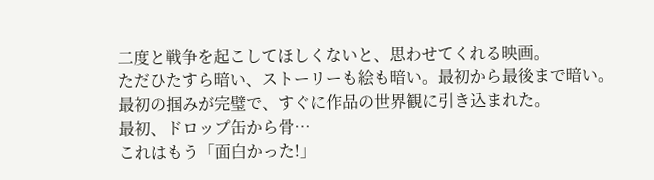二度と戦争を起こしてほしくないと、思わせてくれる映画。
ただひたすら暗い、ストーリーも絵も暗い。最初から最後まで暗い。
最初の掴みが完璧で、すぐに作品の世界観に引き込まれた。
最初、ドロップ缶から骨…
これはもう「面白かった!」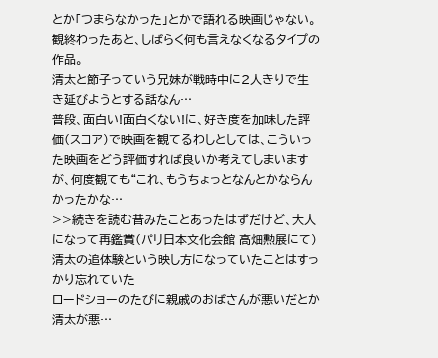とか「つまらなかった」とかで語れる映画じゃない。観終わったあと、しばらく何も言えなくなるタイプの作品。
清太と節子っていう兄妹が戦時中に2人きりで生き延びようとする話なん…
普段、面白い!面白くない!に、好き度を加味した評価(スコア)で映画を観てるわしとしては、こういった映画をどう評価すれば良いか考えてしまいますが、何度観ても“これ、もうちょっとなんとかならんかったかな…
>>続きを読む昔みたことあったはずだけど、大人になって再鑑賞(パリ日本文化会館 高畑勲展にて)
清太の追体験という映し方になっていたことはすっかり忘れていた
ロードショーのたびに親戚のおばさんが悪いだとか清太が悪…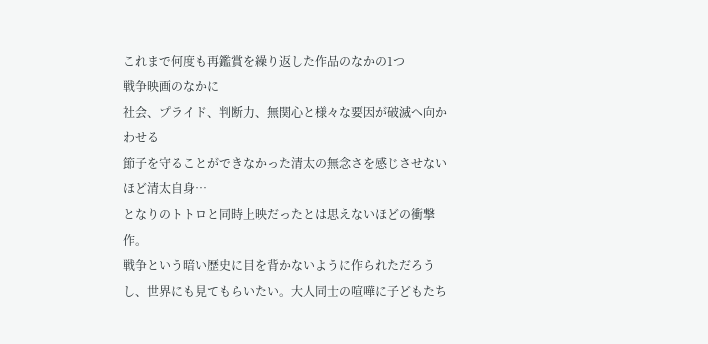これまで何度も再鑑賞を繰り返した作品のなかの1つ
戦争映画のなかに
社会、プライド、判断力、無関心と様々な要因が破滅へ向かわせる
節子を守ることができなかった清太の無念さを感じさせないほど清太自身…
となりのトトロと同時上映だったとは思えないほどの衝撃作。
戦争という暗い歴史に目を背かないように作られただろうし、世界にも見てもらいたい。大人同士の喧嘩に子どもたち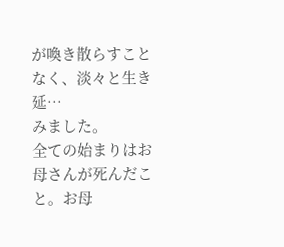が喚き散らすことなく、淡々と生き延…
みました。
全ての始まりはお母さんが死んだこと。お母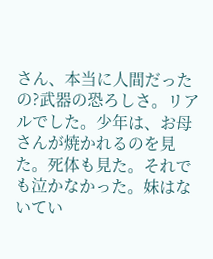さん、本当に人間だったの?武器の恐ろしさ。リアルでした。少年は、お母さんが焼かれるのを見た。死体も見た。それでも泣かなかった。妹はないてい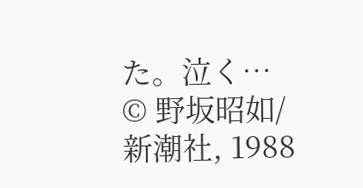た。泣く…
© 野坂昭如/新潮社, 1988